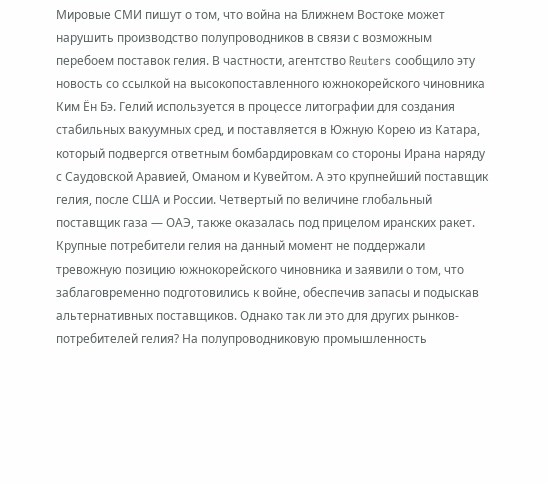Мировые СМИ пишут о том, что война на Ближнем Востоке может нарушить производство полупроводников в связи с возможным перебоем поставок гелия. В частности, агентство Reuters сообщило эту новость со ссылкой на высокопоставленного южнокорейского чиновника Ким Ён Бэ. Гелий используется в процессе литографии для создания стабильных вакуумных сред, и поставляется в Южную Корею из Катара, который подвергся ответным бомбардировкам со стороны Ирана наряду с Саудовской Аравией, Оманом и Кувейтом. А это крупнейший поставщик гелия, после США и России. Четвертый по величине глобальный поставщик газа — ОАЭ, также оказалась под прицелом иранских ракет.
Крупные потребители гелия на данный момент не поддержали тревожную позицию южнокорейского чиновника и заявили о том, что заблаговременно подготовились к войне, обеспечив запасы и подыскав альтернативных поставщиков. Однако так ли это для других рынков-потребителей гелия? На полупроводниковую промышленность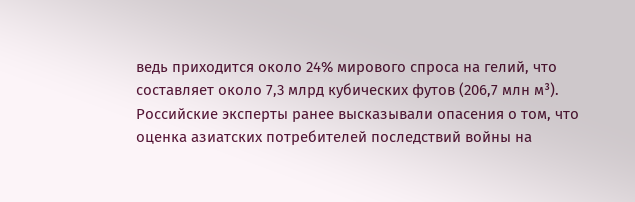ведь приходится около 24% мирового спроса на гелий, что составляет около 7,3 млрд кубических футов (206,7 млн м³).
Российские эксперты ранее высказывали опасения о том, что оценка азиатских потребителей последствий войны на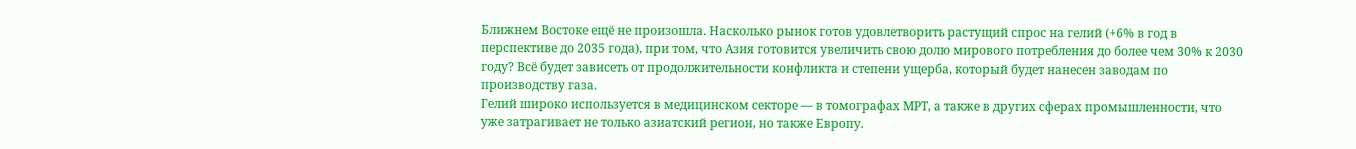Ближнем Востоке ещё не произошла. Насколько рынок готов удовлетворить растущий спрос на гелий (+6% в год в перспективе до 2035 года), при том, что Азия готовится увеличить свою долю мирового потребления до более чем 30% к 2030 году? Всё будет зависеть от продолжительности конфликта и степени ущерба, который будет нанесен заводам по производству газа.
Гелий широко используется в медицинском секторе — в томографах МРТ, а также в других сферах промышленности, что уже затрагивает не только азиатский регион, но также Европу.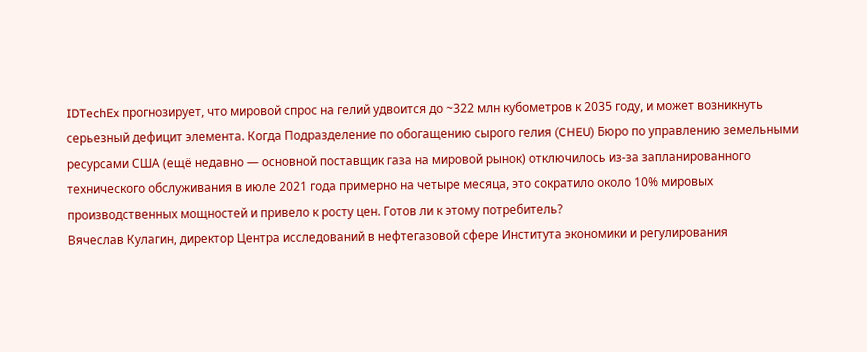IDTechEx прогнозирует, что мировой спрос на гелий удвоится до ~322 млн кубометров к 2035 году, и может возникнуть серьезный дефицит элемента. Когда Подразделение по обогащению сырого гелия (CHEU) Бюро по управлению земельными ресурсами США (ещё недавно — основной поставщик газа на мировой рынок) отключилось из-за запланированного технического обслуживания в июле 2021 года примерно на четыре месяца, это сократило около 10% мировых производственных мощностей и привело к росту цен. Готов ли к этому потребитель?
Вячеслав Кулагин, директор Центра исследований в нефтегазовой сфере Института экономики и регулирования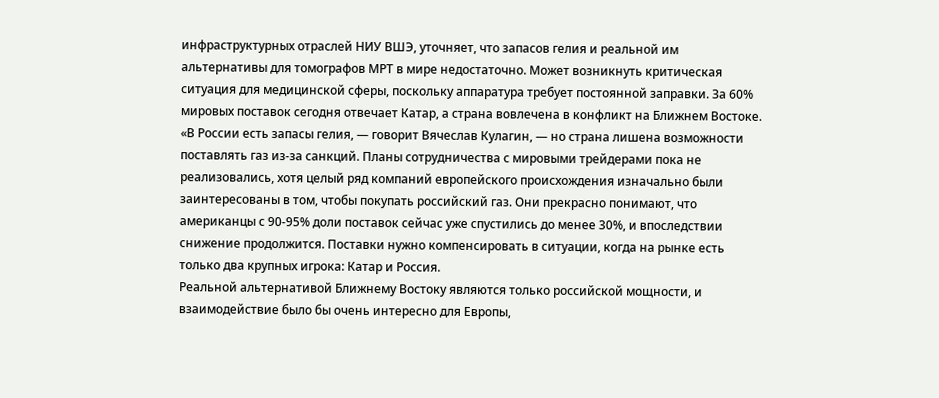инфраструктурных отраслей НИУ ВШЭ, уточняет, что запасов гелия и реальной им альтернативы для томографов МРТ в мире недостаточно. Может возникнуть критическая ситуация для медицинской сферы, поскольку аппаратура требует постоянной заправки. За 60% мировых поставок сегодня отвечает Катар, а страна вовлечена в конфликт на Ближнем Востоке.
«В России есть запасы гелия, — говорит Вячеслав Кулагин, — но страна лишена возможности поставлять газ из-за санкций. Планы сотрудничества с мировыми трейдерами пока не реализовались, хотя целый ряд компаний европейского происхождения изначально были заинтересованы в том, чтобы покупать российский газ. Они прекрасно понимают, что американцы с 90-95% доли поставок сейчас уже спустились до менее 30%, и впоследствии снижение продолжится. Поставки нужно компенсировать в ситуации, когда на рынке есть только два крупных игрока: Катар и Россия.
Реальной альтернативой Ближнему Востоку являются только российской мощности, и взаимодействие было бы очень интересно для Европы,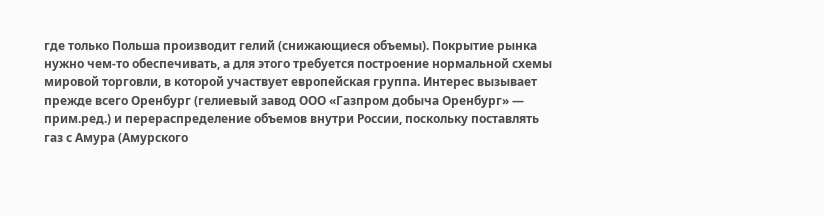где только Польша производит гелий (снижающиеся объемы). Покрытие рынка нужно чем-то обеспечивать, а для этого требуется построение нормальной схемы мировой торговли, в которой участвует европейская группа. Интерес вызывает прежде всего Оренбург (гелиевый завод ООО «Газпром добыча Оренбург» — прим.ред.) и перераспределение объемов внутри России, поскольку поставлять газ с Амура (Амурского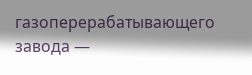газоперерабатывающего завода —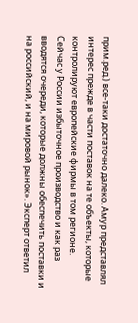прим.ред.) все-таки достаточно далеко. Амур представлял интерес прежде в части поставок на те объекты, которые контролируют европейские фирмы в том регионе.
Сейчас у России избыточное производство и как раз вводятся очереди, которые должны обеспечить поставки и на российский, и на мировой рынок». Эксперт ответил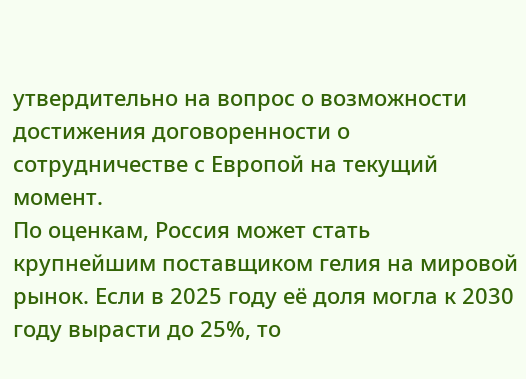утвердительно на вопрос о возможности достижения договоренности о сотрудничестве с Европой на текущий момент.
По оценкам, Россия может стать крупнейшим поставщиком гелия на мировой рынок. Если в 2025 году её доля могла к 2030 году вырасти до 25%, то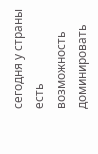сегодня у страны есть возможность доминировать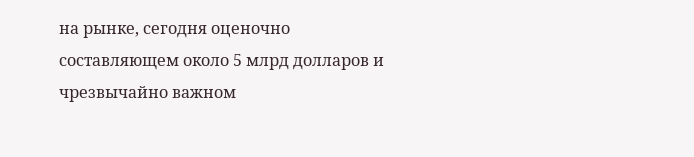на рынке, сегодня оценочно составляющем около 5 млрд долларов и чрезвычайно важном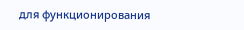для функционирования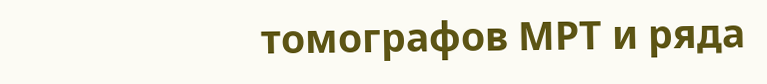томографов МРТ и ряда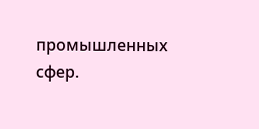промышленных сфер.